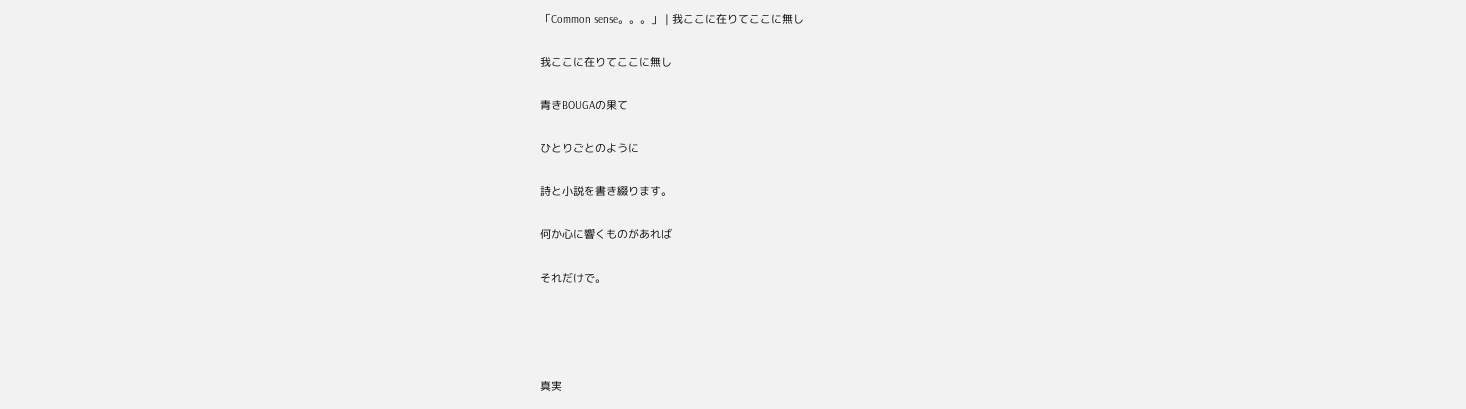「Common sense。。。」 | 我ここに在りてここに無し

我ここに在りてここに無し

青きBOUGAの果て

ひとりごとのように

詩と小説を書き綴ります。

何か心に響くものがあれば

それだけで。




真実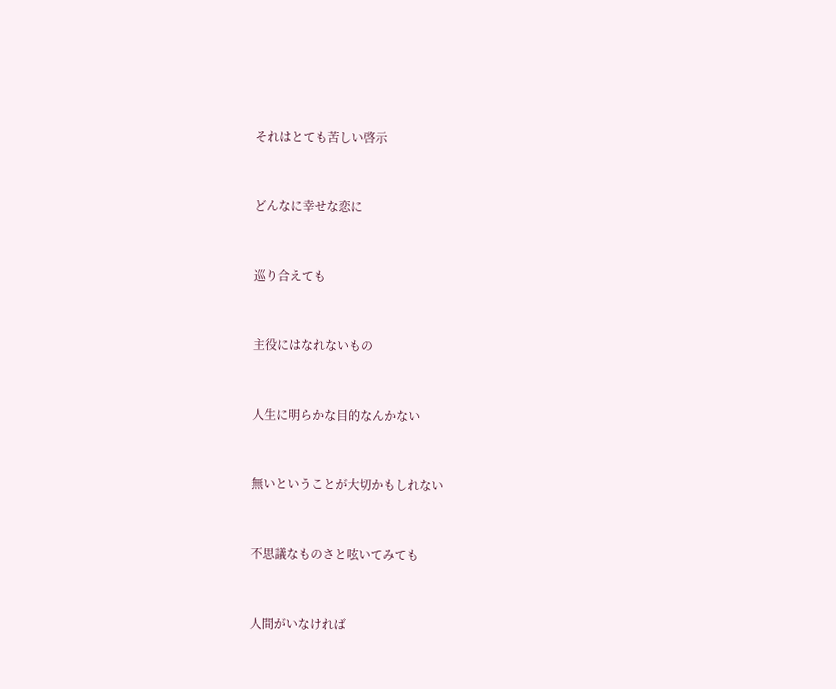それはとても苦しい啓示


どんなに幸せな恋に


巡り合えても


主役にはなれないもの


人生に明らかな目的なんかない


無いということが大切かもしれない


不思議なものさと呟いてみても


人間がいなければ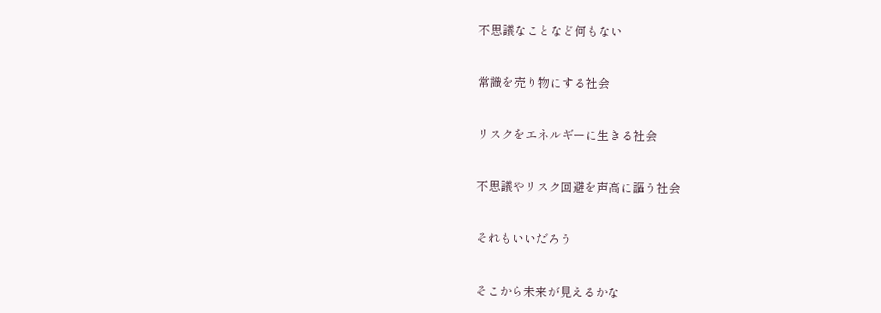不思議なことなど何もない


常識を売り物にする社会


リスクをエネルギーに生きる社会


不思議やリスク回避を声高に謳う社会


それもいいだろう


そこから未来が見えるかな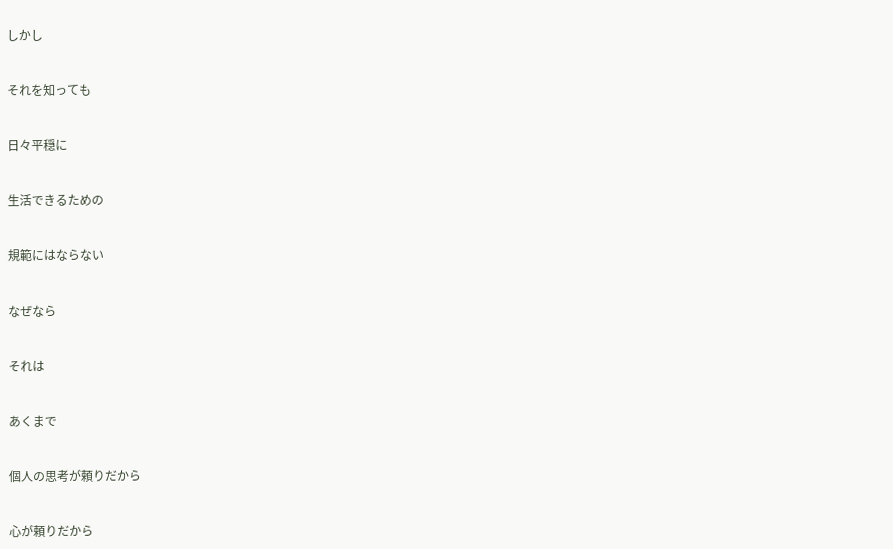しかし


それを知っても


日々平穏に


生活できるための


規範にはならない


なぜなら


それは


あくまで


個人の思考が頼りだから


心が頼りだから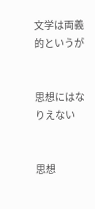文学は両義的というが


思想にはなりえない


思想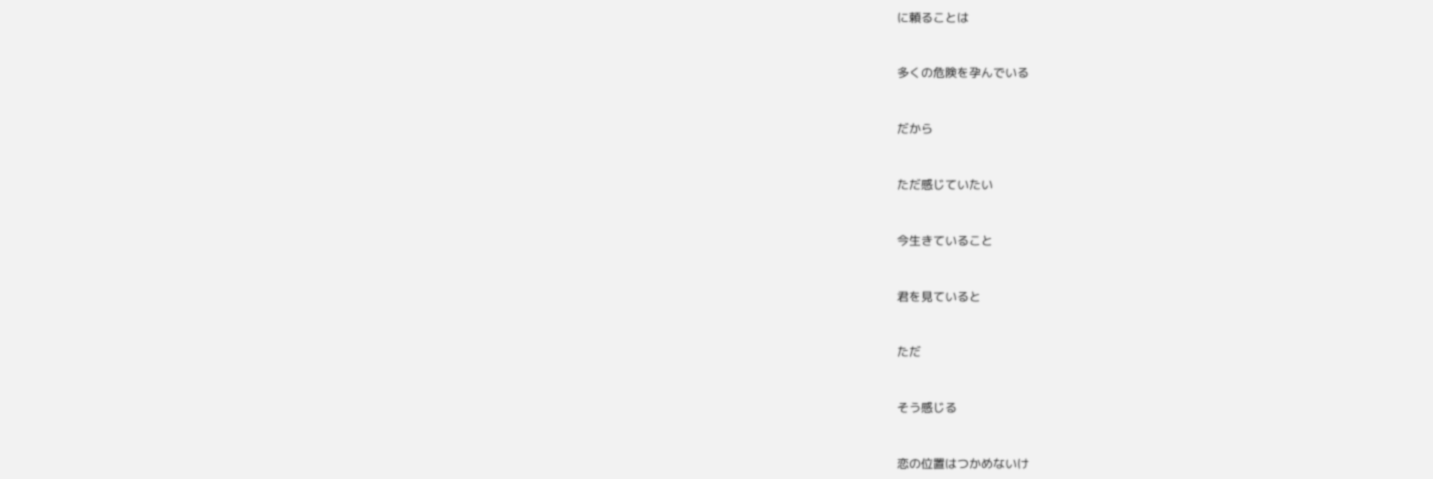に頼ることは


多くの危険を孕んでいる


だから


ただ感じていたい


今生きていること


君を見ていると


ただ


そう感じる


恋の位置はつかめないけ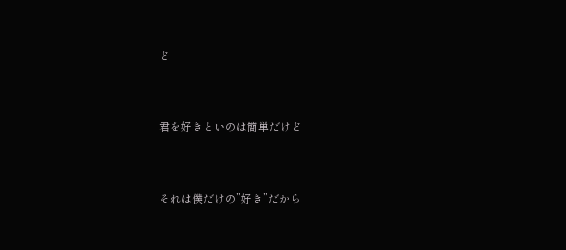ど


君を好きといのは簡単だけど


それは僕だけの”好き”だから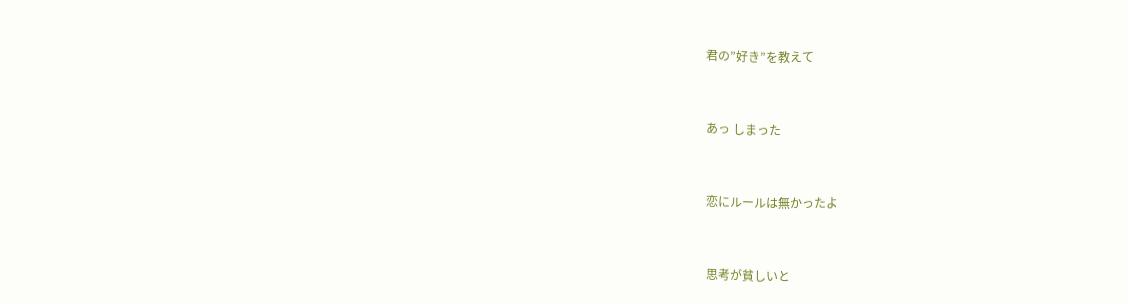君の”好き”を教えて


あっ しまった


恋にルールは無かったよ


思考が貧しいと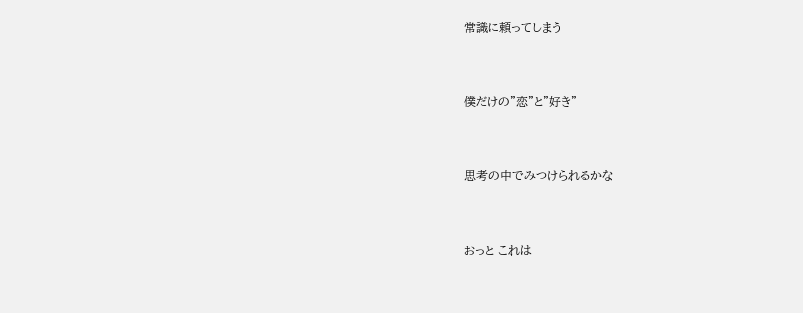常識に頼ってしまう


僕だけの”恋”と”好き”


思考の中でみつけられるかな


おっと これは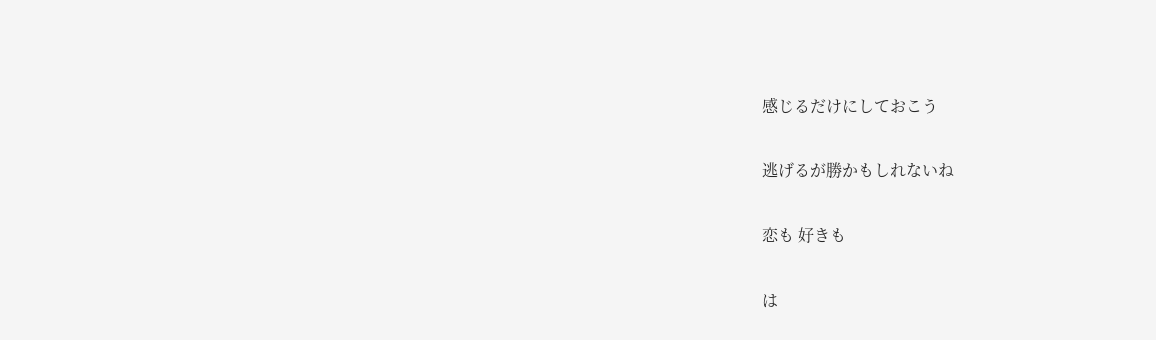感じるだけにしておこう


逃げるが勝かもしれないね


恋も 好きも


は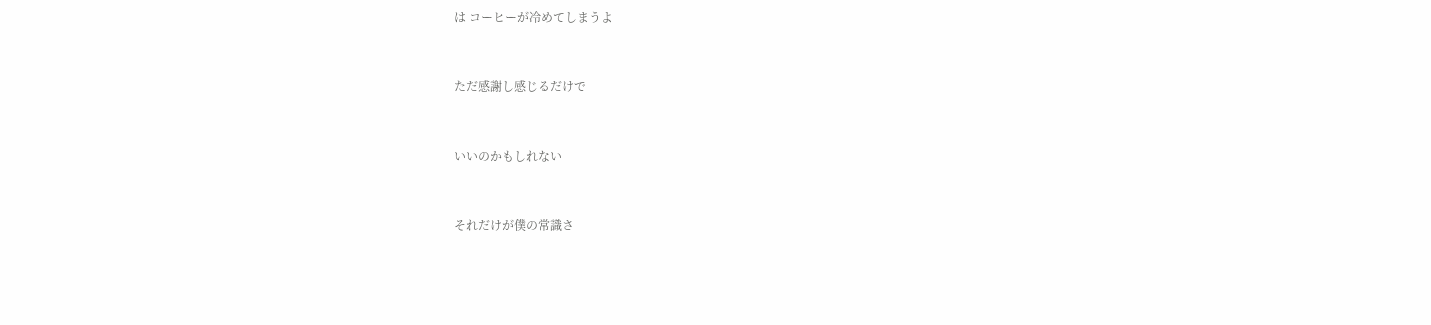は コーヒーが冷めてしまうよ


ただ感謝し感じるだけで


いいのかもしれない


それだけが僕の常識さ